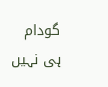گودام ہی نہیں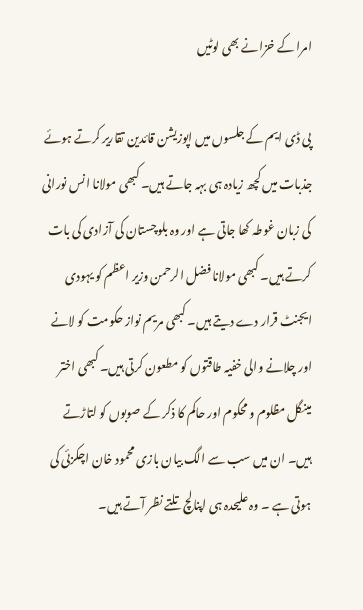امرا کے خزانے بھی لوٹیں

پی ڈی ایم کے جلسوں میں اپوزیشن قائدین تقاریر کرتے ہوئے جذبات میں کچھ زیادہ ہی بہہ جاتے ہیں۔ کبھی مولانا انس نورانی کی زبان غوطہ کھا جاتی ہے اور وہ بلوچستان کی آزادی کی بات کرتے ہیں۔ کبھی مولانا فضل الرحمن وزیر اعظم کو یہودی ایجنٹ قرار دے دیتے ہیں۔ کبھی مریم نواز حکومت کو لانے اور چلانے والی خفیہ طاقتوں کو مطعون کرتی ہیں۔ کبھی اختر مینگل مظلوم و محکوم اور حاکم کا ذکر کے صوبوں کو لتاڑتے ہیں۔ ان میں سب سے الگ بیان بازی محمود خان اچکزئی کی ہوتی ہے ۔ وہ علیحدہ ہی اپنالچ تلتے نظر آتے ہیں۔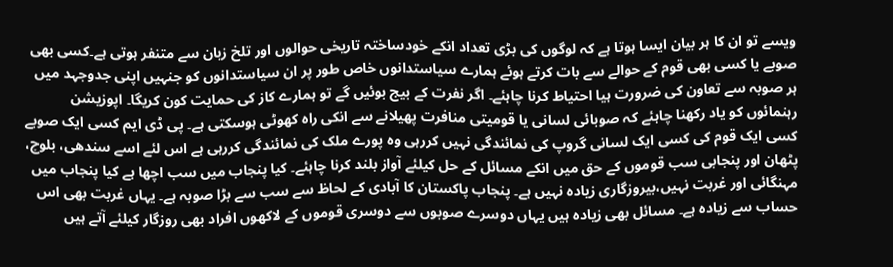ویسے تو ان کا ہر بیان ایسا ہوتا ہے کہ لوگوں کی بڑی تعداد انکے خودساختہ تاریخی حوالوں اور تلخ زبان سے متنفر ہوتی ہے۔کسی بھی صوبے یا کسی بھی قوم کے حوالے سے بات کرتے ہوئے ہمارے سیاستدانوں خاص طور پر ان سیاستدانوں کو جنہیں اپنی جدوجہد میں ہر صوبہ سے تعاون کی ضرورت ہیا احتیاط کرنا چاہئے۔ اگر نفرت کے بیج بوئیں گے تو ہمارے کاز کی حمایت کون کریگا۔ اپوزیشن رہنمائوں کو یاد رکھنا چاہئے کہ صوبائی لسانی یا قومیتی منافرت پھیلانے سے انکی راہ کھوٹی ہوسکتی ہے۔ پی ڈی ایم کسی ایک صوبے کسی ایک قوم کی کسی ایک لسانی گروپ کی نمائندگی نہیں کررہی وہ پورے ملک کی نمائندگی کررہی ہے اس لئے اسے سندھی، بلوچ، پٹھان اور پنجابی سب قوموں کے حق میں انکے مسائل کے حل کیلئے آواز بلند کرنا چاہئے۔ کیا پنجاب میں سب اچھا ہے کیا پنجاب میں مہنگائی اور غربت نہیں،بیروزگاری زیادہ نہیں ہے۔ پنجاب پاکستان کا آبادی کے لحاظ سے سب سے بڑا صوبہ ہے۔ یہاں غربت بھی اس حساب سے زیادہ ہے۔ مسائل بھی زیادہ ہیں یہاں دوسرے صوبوں سے دوسری قوموں کے لاکھوں افراد بھی روزگار کیلئے آتے ہیں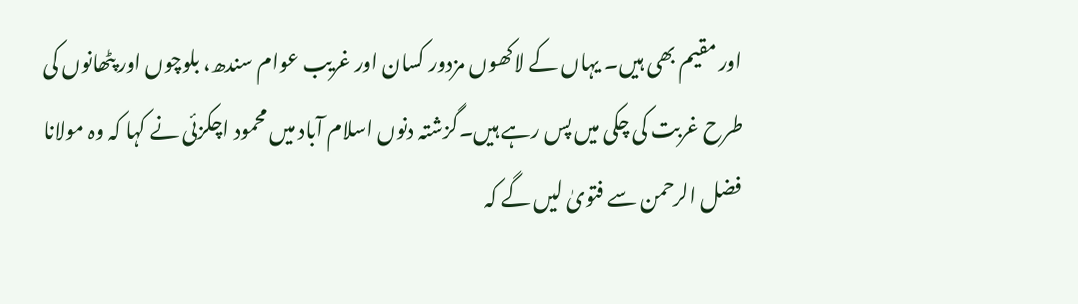اور مقیم بھی ہیں۔ یہاں کے لاکھوں مزدور کسان اور غریب عوام سندھ، بلوچوں اور پٹھانوں کی طرح غربت کی چکی میں پس رہے ہیں۔گزشتہ دنوں اسلام آباد میں محمود اچکزئی نے کہا کہ وہ مولانا فضل الرحمن سے فتویٰ لیں گے کہ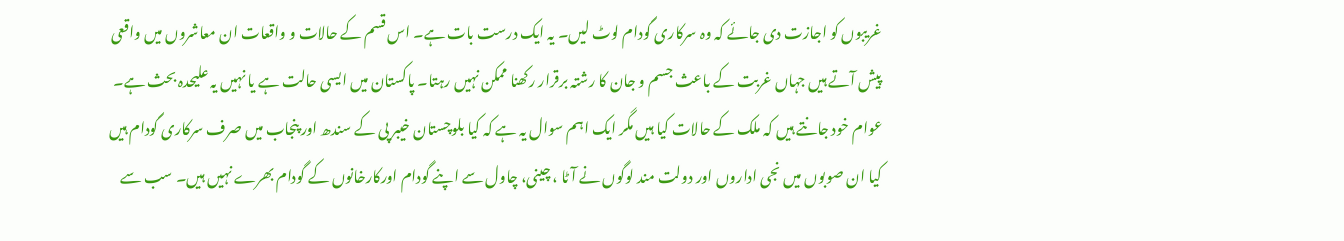غریبوں کو اجازت دی جائے کہ وہ سرکاری گودام لوٹ لیں۔ یہ ایک درست بات ہے۔ اس قسم کے حالات و واقعات ان معاشروں میں واقعی پیش آتے ہیں جہاں غربت کے باعث جسم و جان کا رشتہ برقرار رکھنا ممکن نہیں رہتا۔ پاکستان میں ایسی حالت ہے یا نہیں یہ علیحدہ بحث ہے۔ عوام خود جانتے ہیں کہ ملک کے حالات کیا ہیں مگر ایک اہم سوال یہ ہے کہ کیا بلوچستان خیبر پی کے سندھ اور پنجاب میں صرف سرکاری گودام ہیں کیا ان صوبوں میں نجی اداروں اور دولت مند لوگوں نے آٹا ، چینی، چاول سے اپنے گودام اورکارخانوں کے گودام بھرے نہیں ہیں۔ سب سے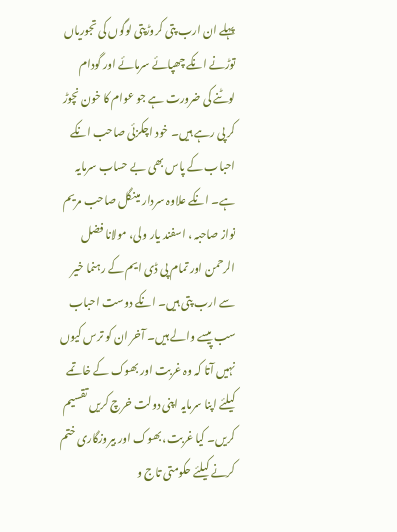پہلے ان ارب پتی کروڑپتی لوگوں کی تجوریاں توڑنے انکے چھپائے سرمائے اور گودام لوٹنے کی ضرورت ہے جو عوام کا خون نچوڑ کر پی رہے ہیں۔ خود اچکزئی صاحب انکے احباب کے پاس بھی بے حساب سرمایہ ہے۔ انکے علاوہ سردار مینگل صاحب مریم نواز صاحبہ ، اسفند یار ولی، مولانا فضل الرحمن اور تمام پی ڈی ایم کے رہنما خیر سے ارب پتی ہیں۔ انکے دوست احباب سب پیسے والے ہیں۔ آخر ان کو ترس کیوں نہیں آتا کہ وہ غربت اور بھوک کے خاتمے کیلئے اپنا سرمایہ اپنی دولت خرچ کریں تقسیم کریں۔ کیا غربت، بھوک اور بیروزگاری ختم کرنے کیلئے حکومتی تاج و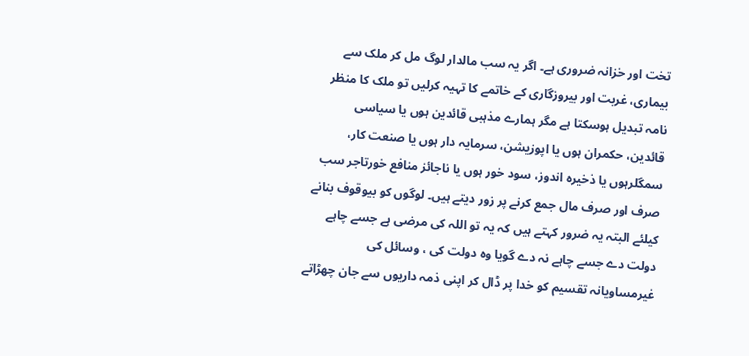تخت اور خزانہ ضروری ہے۔ اگر یہ سب مالدار لوگ مل کر ملک سے بیماری، غربت اور بیروزگاری کے خاتمے کا تہیہ کرلیں تو ملک کا منظر نامہ تبدیل ہوسکتا ہے مگر ہمارے مذہبی قائدین ہوں یا سیاسی قائدین، حکمران ہوں یا اپوزیشن، سرمایہ دار ہوں یا صنعت کار، سمگلرہوں یا ذخیرہ اندوز، سود خور ہوں یا ناجائز منافع خورتاجر سب صرف اور صرف مال جمع کرنے پر زور دیتے ہیں۔ لوگوں کو بیوقوف بنانے کیلئے البتہ یہ ضرور کہتے ہیں کہ یہ تو اللہ کی مرضی ہے جسے چاہے دولت دے جسے چاہے نہ دے گویا وہ دولت کی ، وسائل کی غیرمساویانہ تقسیم کو خدا پر ڈال کر اپنی ذمہ داریوں سے جان چھڑاتے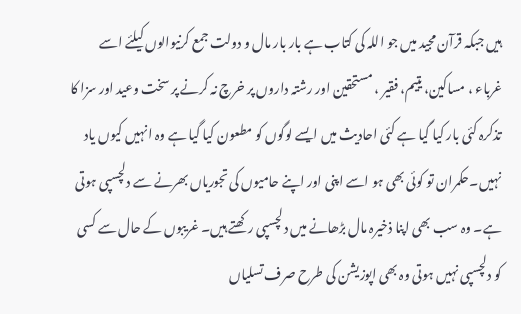ہیں جبکہ قرآن مجید میں جو اللہ کی کتاب ہے بار بار مال و دولت جمع کرنیوالوں کیلئے اسے غرباء ، مساکین، یتیم، فقیر ، مستحقین اور رشتہ داروں پر خرچ نہ کرنے پر سخت وعید اور سزا کا تذکرہ کئی بار کیا گیا ہے کئی احادیث میں ایسے لوگوں کو مطعون کیا گیا ہے وہ انہیں کیوں یاد نہیں۔حکمران تو کوئی بھی ہو اسے اپنی اور اپنے حامیوں کی تجوریاں بھرنے سے دلچسپی ہوتی ہے۔ وہ سب بھی اپنا ذخیرہ مال بڑھانے میں دلچسپی رکھتے ہیں۔ غریبوں کے حال سے کسی کو دلچسپی نہیں ہوتی وہ بھی اپوزیشن کی طرح صرف تسلیاں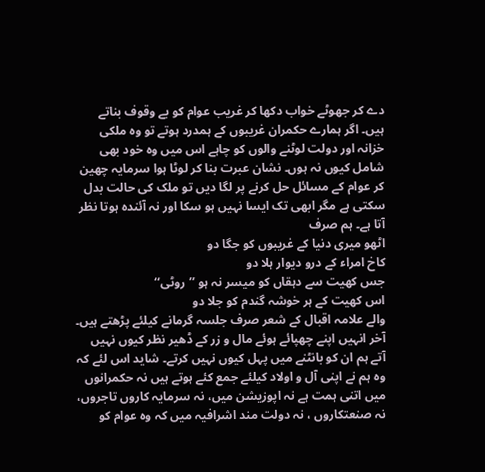دے کر جھوٹے خواب دکھا کر غریب عوام کو بے وقوف بناتے ہیں۔ اگر ہمارے حکمران غریبوں کے ہمدرد ہوتے تو وہ ملکی خزانہ اور دولت لوٹنے والوں کو چاہے اس میں وہ خود بھی شامل کیوں نہ ہوں۔ نشان عبرت بنا کر لوٹا ہوا سرمایہ چھین کر عوام کے مسائل حل کرنے پر لگا دیں تو ملک کی حالت بدل سکتی ہے مگر ابھی تک ایسا نہیں ہو سکا اور نہ آئندہ ہوتا نظر آتا ہے۔ ہم صرف
اٹھو میری دنیا کے غریبوں کو جگا دو
کاخ امراء کے درو دیوار ہلا دو
جس کھیت سے دہقاں کو میسر نہ ہو ’’روٹی‘‘
اس کھیت کے ہر خوشہ گندم کو جلا دو
والے علامہ اقبال کے شعر صرف جلسہ گرمانے کیلئے پڑھتے ہیں۔ آخر انہیں اپنے چھپائے ہوئے مال و زر کے ڈھیر نظر کیوں نہیں آتے ہم ان کو بانٹنے میں پہل کیوں نہیں کرتے۔ شاید اس لئے کہ وہ ہم نے اپنی آل و اولاد کیلئے جمع کئے ہوتے ہیں نہ حکمرانوں میں اتنی ہمت ہے نہ اپوزیشن میں، نہ سرمایہ کاروں تاجروں، نہ صنعتکاروں ، نہ دولت مند اشرافیہ میں کہ وہ عوام کو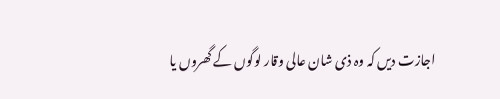اجازت دیں کہ وہ ذی شان عالی وقار لوگوں کے گھروں یا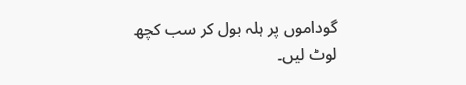گوداموں پر ہلہ بول کر سب کچھ لوٹ لیں۔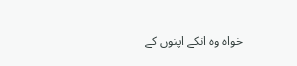خواہ وہ انکے اپنوں کے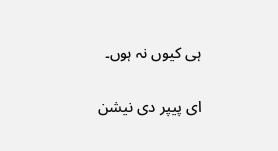ہی کیوں نہ ہوں۔

ای پیپر دی نیشن